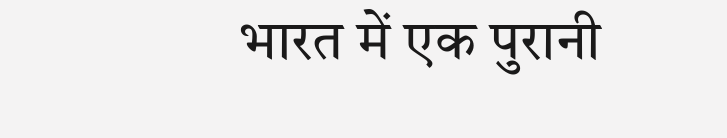भारत में एक पुरानी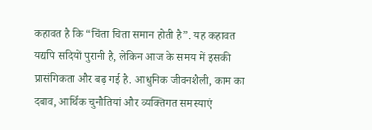कहावत है कि “चिंता चिता समान होती है”. यह कहावत यद्यपि सदियों पुरानी है, लेकिन आज के समय में इसकी प्रासंगिकता और बढ़ गई है. आधुनिक जीवनशैली, काम का दबाव, आर्थिक चुनौतियां और व्यक्तिगत समस्याएं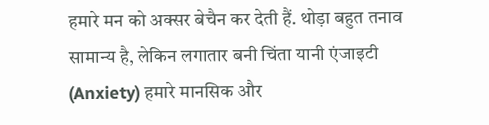हमारे मन को अक्सर बेचैन कर देती हैं. थोड़ा बहुत तनाव सामान्य है, लेकिन लगातार बनी चिंता यानी एंजाइटी (Anxiety) हमारे मानसिक और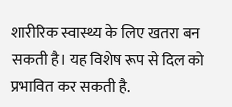शारीरिक स्वास्थ्य के लिए खतरा बन सकती है। यह विशेष रूप से दिल को प्रभावित कर सकती है.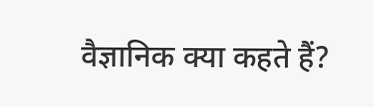वैज्ञानिक क्या कहते हैं?